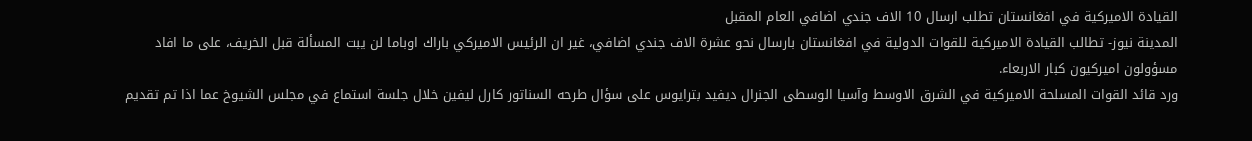القيادة الاميركية في افغانستان تطلب ارسال 10 الاف جندي اضافي العام المقبل
المدينة نيوز- تطالب القيادة الاميركية للقوات الدولية في افغانستان بارسال نحو عشرة الاف جندي اضافي، غير ان الرئيس الاميركي باراك اوباما لن يبت المسألة قبل الخريف، على ما افاد مسؤولون اميركيون كبار الاربعاء.
ورد قائد القوات المسلحة الاميركية في الشرق الاوسط وآسيا الوسطى الجنرال ديفيد بترايوس على سؤال طرحه السناتور كارل ليفين خلال جلسة استماع في مجلس الشيوخ عما اذا تم تقديم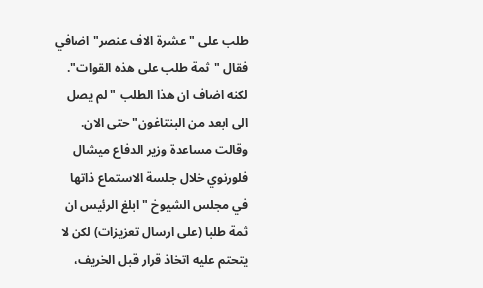طلب على "عشرة الاف عنصر" اضافي فقال "ثمة طلب على هذه القوات".
لكنه اضاف ان هذا الطلب "لم يصل الى ابعد من البنتاغون" حتى الان.
وقالت مساعدة وزير الدفاع ميشال فلورنوي خلال جلسة الاستماع ذاتها في مجلس الشيوخ "ابلغ الرئيس ان ثمة طلبا (على ارسال تعزيزات) لكن لا يتحتم عليه اتخاذ قرار قبل الخريف،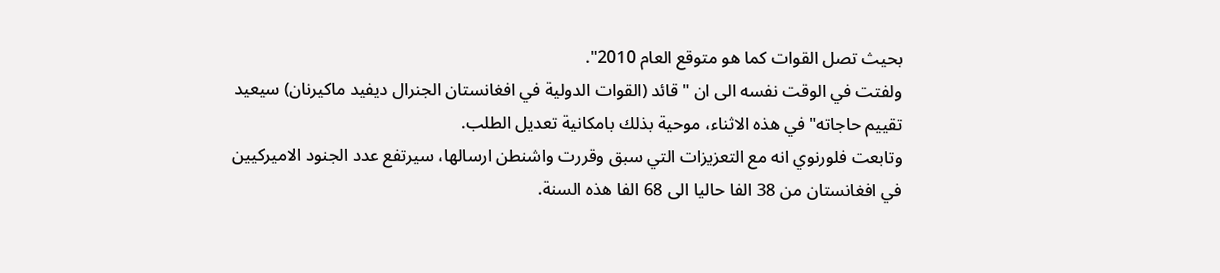بحيث تصل القوات كما هو متوقع العام 2010".
ولفتت في الوقت نفسه الى ان "قائد (القوات الدولية في افغانستان الجنرال ديفيد ماكيرنان) سيعيد تقييم حاجاته" في هذه الاثناء، موحية بذلك بامكانية تعديل الطلب.
وتابعت فلورنوي انه مع التعزيزات التي سبق وقررت واشنطن ارسالها، سيرتفع عدد الجنود الاميركيين في افغانستان من 38 الفا حاليا الى 68 الفا هذه السنة.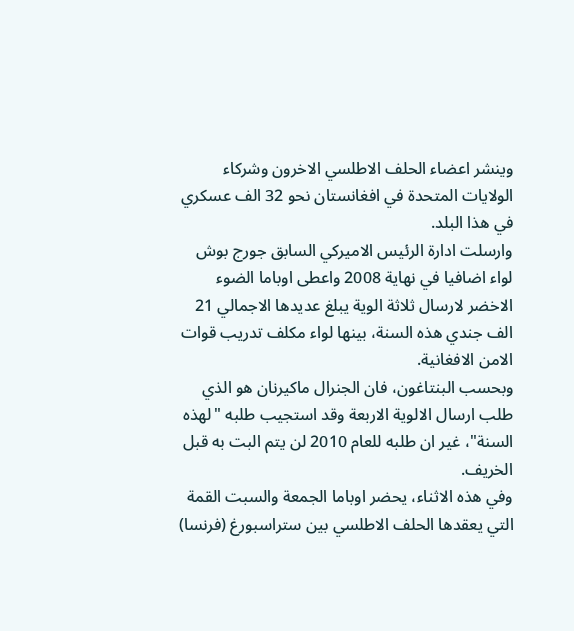وينشر اعضاء الحلف الاطلسي الاخرون وشركاء الولايات المتحدة في افغانستان نحو 32 الف عسكري في هذا البلد.
وارسلت ادارة الرئيس الاميركي السابق جورج بوش لواء اضافيا في نهاية 2008 واعطى اوباما الضوء الاخضر لارسال ثلاثة الوية يبلغ عديدها الاجمالي 21 الف جندي هذه السنة، بينها لواء مكلف تدريب قوات الامن الافغانية.
وبحسب البنتاغون، فان الجنرال ماكيرنان هو الذي طلب ارسال الالوية الاربعة وقد استجيب طلبه "لهذه السنة"، غير ان طلبه للعام 2010 لن يتم البت به قبل الخريف.
وفي هذه الاثناء، يحضر اوباما الجمعة والسبت القمة التي يعقدها الحلف الاطلسي بين ستراسبورغ (فرنسا)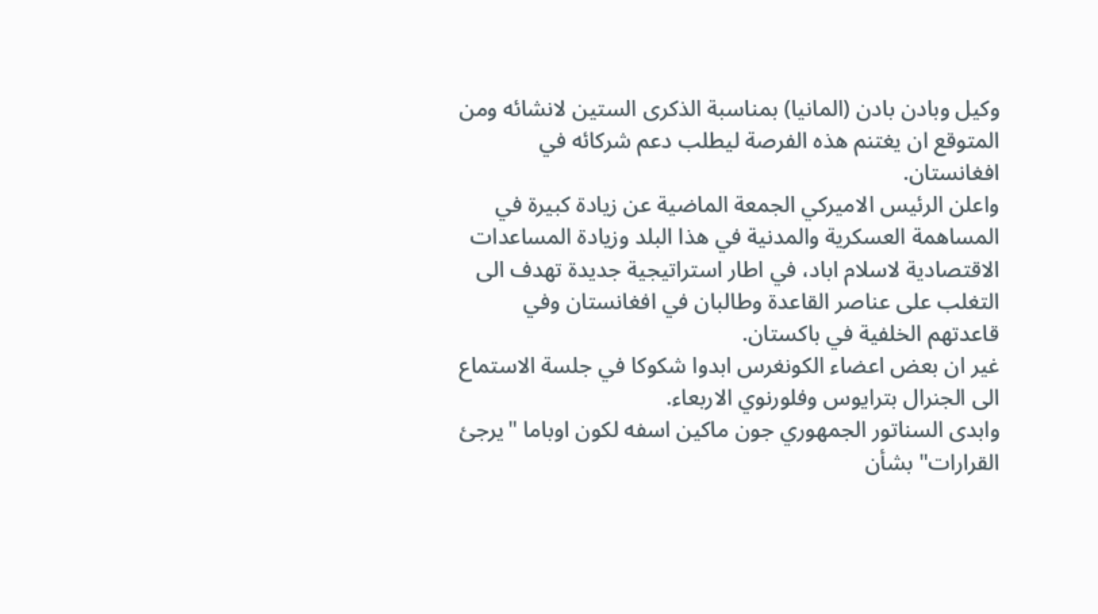وكيل وبادن بادن (المانيا) بمناسبة الذكرى الستين لانشائه ومن المتوقع ان يغتنم هذه الفرصة ليطلب دعم شركائه في افغانستان.
واعلن الرئيس الاميركي الجمعة الماضية عن زيادة كبيرة في المساهمة العسكرية والمدنية في هذا البلد وزيادة المساعدات الاقتصادية لاسلام اباد، في اطار استراتيجية جديدة تهدف الى التغلب على عناصر القاعدة وطالبان في افغانستان وفي قاعدتهم الخلفية في باكستان.
غير ان بعض اعضاء الكونغرس ابدوا شكوكا في جلسة الاستماع الى الجنرال بترايوس وفلورنوي الاربعاء.
وابدى السناتور الجمهوري جون ماكين اسفه لكون اوباما "يرجئ القرارات" بشأن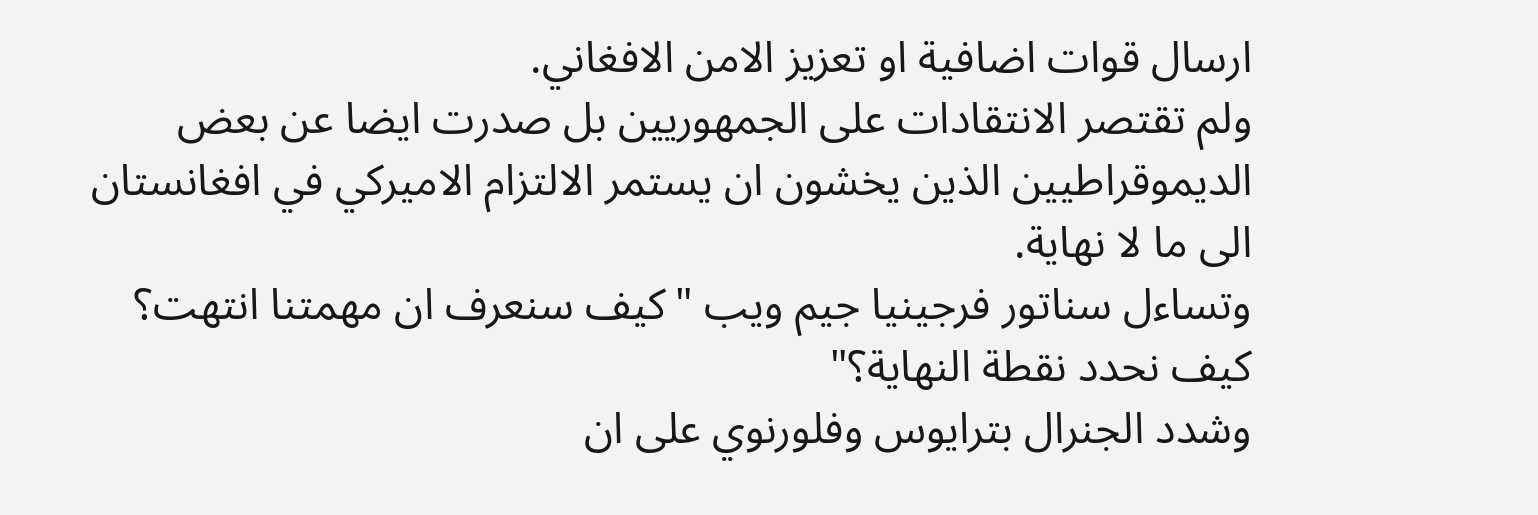ارسال قوات اضافية او تعزيز الامن الافغاني.
ولم تقتصر الانتقادات على الجمهوريين بل صدرت ايضا عن بعض الديموقراطيين الذين يخشون ان يستمر الالتزام الاميركي في افغانستان الى ما لا نهاية.
وتساءل سناتور فرجينيا جيم ويب "كيف سنعرف ان مهمتنا انتهت؟ كيف نحدد نقطة النهاية؟"
وشدد الجنرال بترايوس وفلورنوي على ان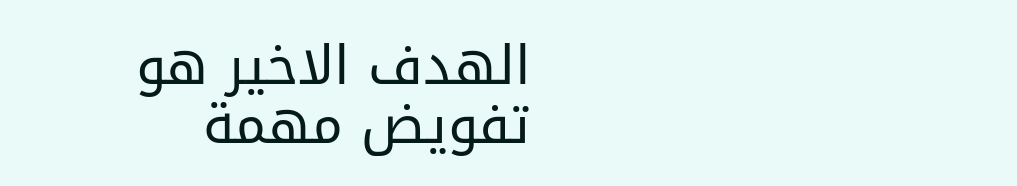الهدف الاخير هو تفويض مهمة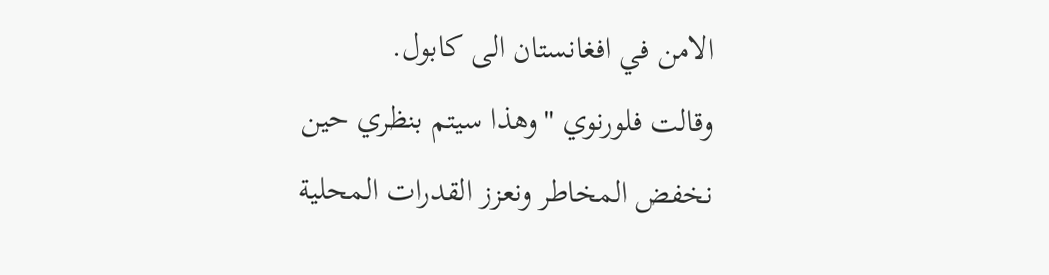الامن في افغانستان الى كابول.
وقالت فلورنوي "وهذا سيتم بنظري حين نخفض المخاطر ونعزز القدرات المحلية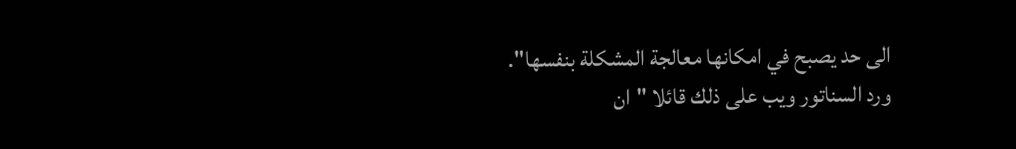الى حد يصبح في امكانها معالجة المشكلة بنفسها".
ورد السناتور ويب على ذلك قائلا "ان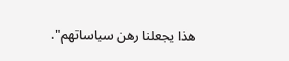هذا يجعلنا رهن سياساتهم".